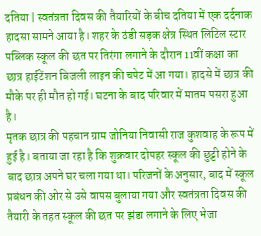दतिया | स्वतंत्रता दिवस की तैयारियों के बीच दतिया में एक दर्दनाक हादसा सामने आया है। शहर के ठंडी सड़क क्षेत्र स्थित लिटिल स्टार पब्लिक स्कूल की छत पर तिरंगा लगाने के दौरान 11वीं कक्षा का छात्र हाईटेंशन बिजली लाइन की चपेट में आ गया। हादसे में छात्र की मौके पर ही मौत हो गई। घटना के बाद परिवार में मातम पसरा हुआ है।
मृतक छात्र की पहचान ग्राम जोनिया निवासी राज कुशवाह के रूप में हुई है। बताया जा रहा है कि शुक्रवार दोपहर स्कूल की छुट्टी होने के बाद छात्र अपने घर चला गया था। परिजनों के अनुसार, बाद में स्कूल प्रबंधन की ओर से उसे वापस बुलाया गया और स्वतंत्रता दिवस की तैयारी के तहत स्कूल की छत पर झंडा लगाने के लिए भेजा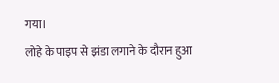गया।
लोहे के पाइप से झंडा लगाने के दौरान हुआ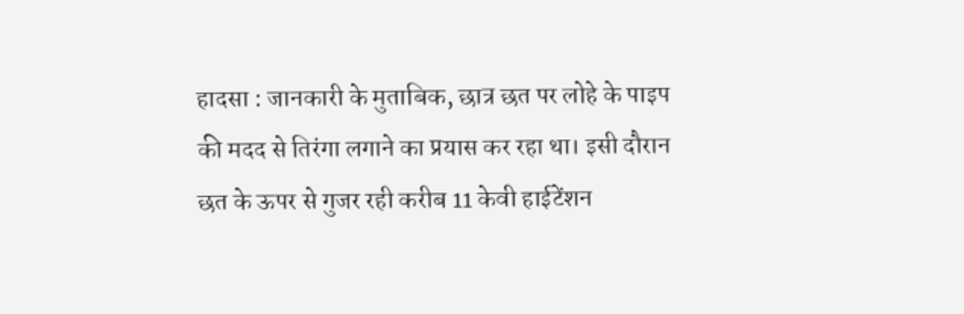हादसा : जानकारी के मुताबिक, छात्र छत पर लोहे के पाइप की मदद से तिरंगा लगाने का प्रयास कर रहा था। इसी दौरान छत के ऊपर से गुजर रही करीब 11 केवी हाईटेंशन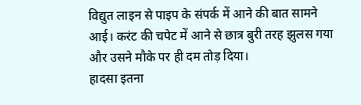विद्युत लाइन से पाइप के संपर्क में आने की बात सामने आई। करंट की चपेट में आने से छात्र बुरी तरह झुलस गया और उसने मौके पर ही दम तोड़ दिया।
हादसा इतना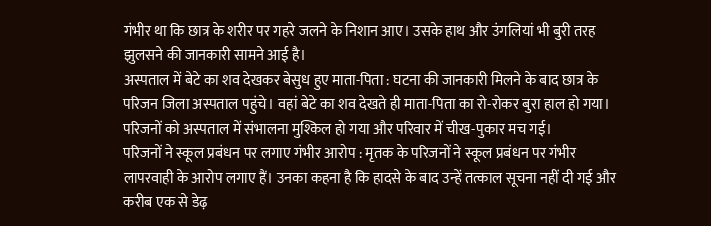गंभीर था कि छात्र के शरीर पर गहरे जलने के निशान आए। उसके हाथ और उंगलियां भी बुरी तरह झुलसने की जानकारी सामने आई है।
अस्पताल में बेटे का शव देखकर बेसुध हुए माता-पिता : घटना की जानकारी मिलने के बाद छात्र के परिजन जिला अस्पताल पहुंचे। वहां बेटे का शव देखते ही माता-पिता का रो-रोकर बुरा हाल हो गया। परिजनों को अस्पताल में संभालना मुश्किल हो गया और परिवार में चीख-पुकार मच गई।
परिजनों ने स्कूल प्रबंधन पर लगाए गंभीर आरोप : मृतक के परिजनों ने स्कूल प्रबंधन पर गंभीर लापरवाही के आरोप लगाए हैं। उनका कहना है कि हादसे के बाद उन्हें तत्काल सूचना नहीं दी गई और करीब एक से डेढ़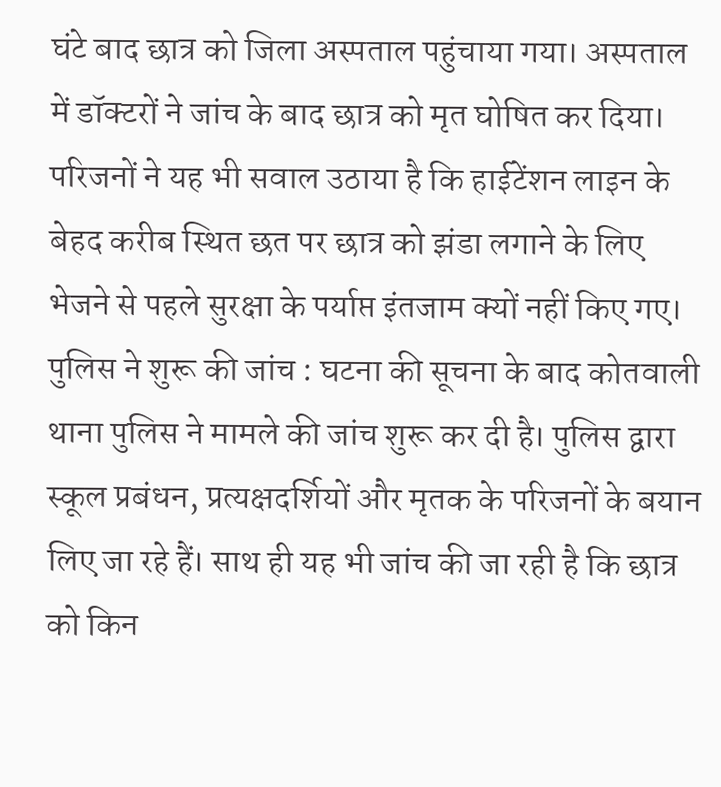घंटे बाद छात्र को जिला अस्पताल पहुंचाया गया। अस्पताल में डॉक्टरों ने जांच के बाद छात्र को मृत घोषित कर दिया।
परिजनों ने यह भी सवाल उठाया है कि हाईटेंशन लाइन के बेहद करीब स्थित छत पर छात्र को झंडा लगाने के लिए भेजने से पहले सुरक्षा के पर्याप्त इंतजाम क्यों नहीं किए गए।
पुलिस ने शुरू की जांच : घटना की सूचना के बाद कोतवाली थाना पुलिस ने मामले की जांच शुरू कर दी है। पुलिस द्वारा स्कूल प्रबंधन, प्रत्यक्षदर्शियों और मृतक के परिजनों के बयान लिए जा रहे हैं। साथ ही यह भी जांच की जा रही है कि छात्र को किन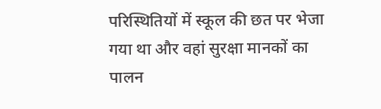परिस्थितियों में स्कूल की छत पर भेजा गया था और वहां सुरक्षा मानकों का पालन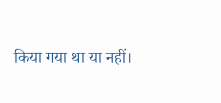किया गया था या नहीं।